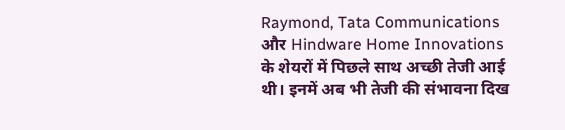Raymond, Tata Communications और Hindware Home Innovations के शेयरों में पिछले साथ अच्छी तेजी आई थी। इनमें अब भी तेजी की संभावना दिख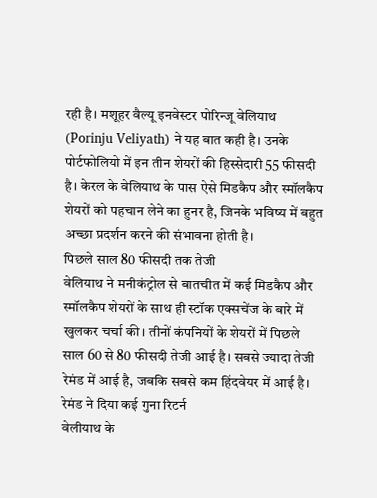रही है। मशूहर वैल्यू इनवेस्टर पोरिन्जू वेलियाथ (Porinju Veliyath) ने यह बात कही है। उनके पोर्टफोलियो में इन तीन शेयरों की हिस्सेदारी 55 फीसदी है। केरल के वेलियाथ के पास ऐसे मिडकैप और स्मॉलकैप शेयरों को पहचान लेने का हुनर है, जिनके भविष्य में बहुत अच्छा प्रदर्शन करने की संभावना होती है।
पिछले साल 80 फीसदी तक तेजी
वेलियाथ ने मनीकंट्रोल से बातचीत में कई मिडकैप और स्मॉलकैप शेयरों के साथ ही स्टॉक एक्सचेंज के बारे में खुलकर चर्चा की। तीनों कंपनियों के शेयरों में पिछले साल 60 से 80 फीसदी तेजी आई है। सबसे ज्यादा तेजी रेमंड में आई है, जबकि सबसे कम हिंदवेयर में आई है।
रेमंड ने दिया कई गुना रिटर्न
वेलीयाथ के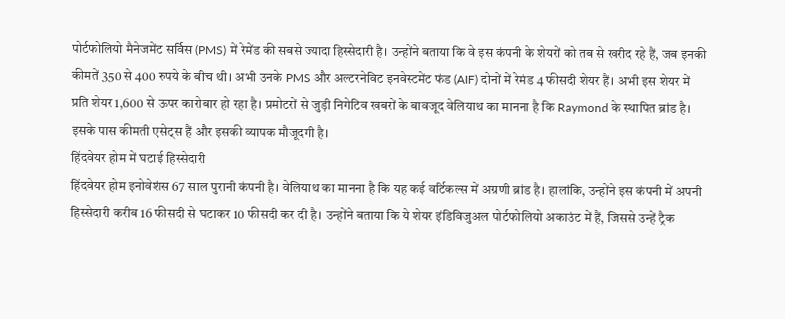पोर्टफोलियो मैनेजमेंट सर्विस (PMS) में रेमेंड की सबसे ज्यादा हिस्सेदारी है। उन्होंने बताया कि वे इस कंपनी के शेयरों को तब से खरीद रहे हैं, जब इनकी कीमतें 350 से 400 रुपये के बीच थी। अभी उनके PMS और अल्टरनेविट इनवेस्टमेंट फंड (AIF) दोनों में रेमंड 4 फीसदी शेयर हैं। अभी इस शेयर में प्रति शेयर 1,600 से ऊपर कारोबार हो रहा है। प्रमोटरों से जुड़ी निगेटिव खबरों के बावजूद वेलियाथ का मानना है कि Raymond के स्थापित ब्रांड है। इसके पास कीमती एसेट्स हैं और इसकी व्यापक मौजूदगी है।
हिंदवेयर होम में घटाई हिस्सेदारी
हिंदवेयर होम इनोवेशंस 67 साल पुरानी कंपनी है। वेलियाथ का मानना है कि यह कई वर्टिकल्स में अग्रणी ब्रांड है। हालांकि, उन्होंने इस कंपनी में अपनी हिस्सेदारी करीब 16 फीसदी से घटाकर 10 फीसदी कर दी है। उन्होंने बताया कि ये शेयर इंडिविजुअल पोर्टफोलियो अकाउंट में हैं, जिससे उन्हें ट्रैक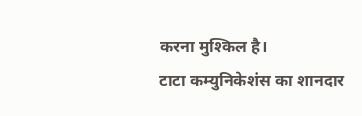करना मुश्किल है।
टाटा कम्युनिकेशंस का शानदार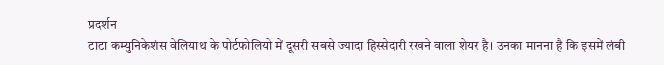प्रदर्शन
टाटा कम्युनिकेशंस वेलियाथ के पोर्टफोलियो में दूसरी सबसे ज्यादा हिस्सेदारी रखने वाला शेयर है। उनका मानना है कि इसमें लंबी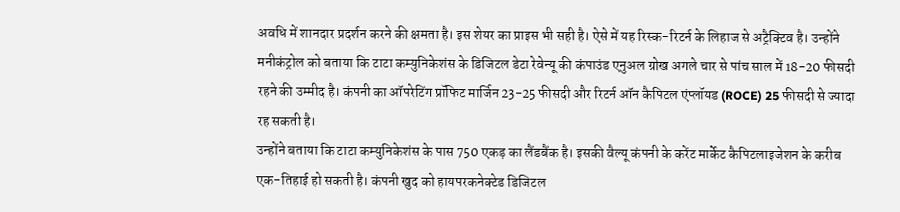अवधि में शानदार प्रदर्शन करने की क्षमता है। इस शेयर का प्राइस भी सही है। ऐसे में यह रिस्क-रिटर्न के लिहाज से अट्रैक्टिव है। उन्होंने मनीकंट्रोल को बताया कि टाटा कम्युनिकेशंस के डिजिटल डेटा रेवेन्यू की कंपाउंड एनुअल ग्रोख अगले चार से पांच साल में 18-20 फीसदी रहने की उम्मीद है। कंपनी का ऑपरेटिंग प्रॉफिट मार्जिन 23-25 फीसदी और रिटर्न ऑन कैपिटल एंप्लॉयड (ROCE) 25 फीसदी से ज्यादा रह सकती है।
उन्होंने बताया कि टाटा कम्युनिकेशंस के पास 750 एकड़ का लैंडबैंक है। इसकी वैल्यू कंपनी के करेंट मार्केट कैपिटलाइजेशन के करीब एक-तिहाई हो सकती है। कंपनी खुद को हायपरकनेक्टेड डिजिटल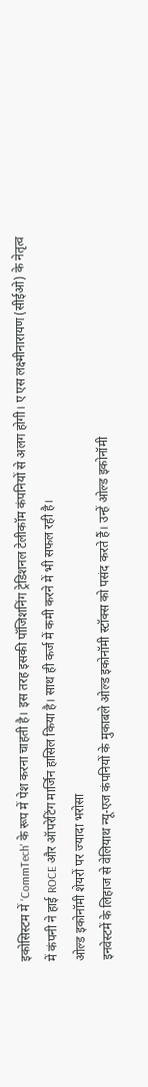इकोसिस्टम में 'CommTech' के रूप में पेश करना चाहती है। इस तरह इसकी पॉजिशनिंग ट्रेडिशनल टेलीकॉम कंपनियों से अलग होगी। ए एस लक्ष्मीनारायण (सीईओ) के नेतृत्व में कंपनी ने हाई ROCE और ऑपरेटिंग मार्जिन हासिल किया है। साथ ही कर्ज में कमी करने में भी सफल रही है।
ओल्ड इकोनॉमी शेयरों पर ज्यादा भरोसा
इनवेस्टमें के लिहाज से वेलियाथ न्यू-एज कंपनियों के मुकाबले ओल्ड इकोनॉमी स्टॉक्स को पसंद करते हैं। उन्हें ओल्ड इकोनॉमी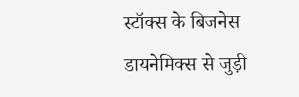स्टॉक्स के बिजनेस डायनेमिक्स से जुड़ी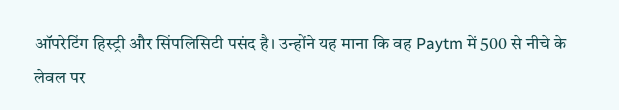ऑपरेटिंग हिस्ट्री और सिंपलिसिटी पसंद है। उन्होंने यह माना कि वह Paytm में 500 से नीचे के लेवल पर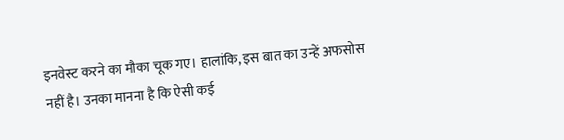इनवेस्ट करने का मौका चूक गए। हालांकि, इस बात का उन्हें अफसोस नहीं है। उनका मानना है कि ऐसी कई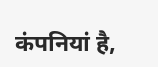कंपनियां है,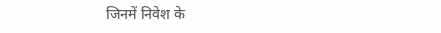जिनमें निवेश के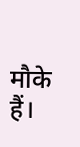मौके हैं।